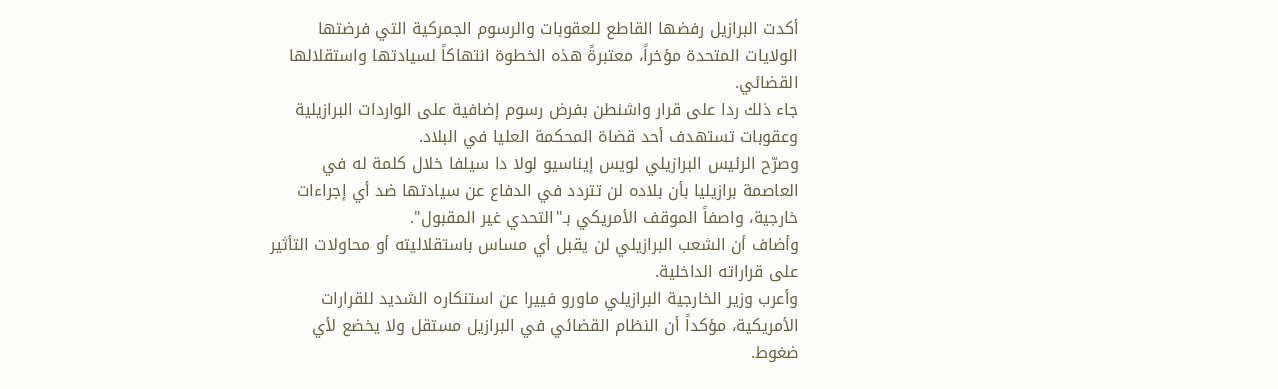أكدت البرازيل رفضها القاطع للعقوبات والرسوم الجمركية التي فرضتها الولايات المتحدة مؤخراً، معتبرةً هذه الخطوة انتهاكاً لسيادتها واستقلالها القضائي.
جاء ذلك ردا على قرار واشنطن بفرض رسوم إضافية على الواردات البرازيلية وعقوبات تستهدف أحد قضاة المحكمة العليا في البلاد.
وصرّح الرئيس البرازيلي لويس إيناسيو لولا دا سيلفا خلال كلمة له في العاصمة برازيليا بأن بلاده لن تتردد في الدفاع عن سيادتها ضد أي إجراءات خارجية، واصفاً الموقف الأمريكي بـ"التحدي غير المقبول".
وأضاف أن الشعب البرازيلي لن يقبل أي مساس باستقلاليته أو محاولات التأثير على قراراته الداخلية.
وأعرب وزير الخارجية البرازيلي ماورو فييرا عن استنكاره الشديد للقرارات الأمريكية، مؤكداً أن النظام القضائي في البرازيل مستقل ولا يخضع لأي ضغوط.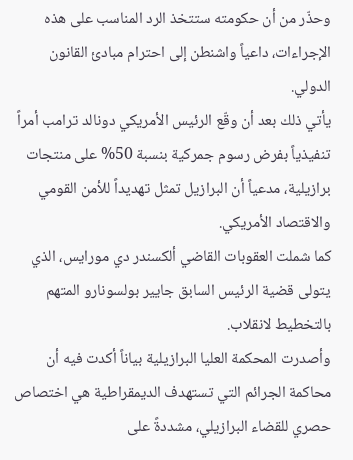وحذّر من أن حكومته ستتخذ الرد المناسب على هذه الإجراءات، داعياً واشنطن إلى احترام مبادئ القانون الدولي.
يأتي ذلك بعد أن وقّع الرئيس الأمريكي دونالد ترامب أمراً تنفيذياً بفرض رسوم جمركية بنسبة 50% على منتجات برازيلية، مدعياً أن البرازيل تمثل تهديداً للأمن القومي والاقتصاد الأمريكي.
كما شملت العقوبات القاضي ألكسندر دي مورايس، الذي يتولى قضية الرئيس السابق جايير بولسونارو المتهم بالتخطيط لانقلاب.
وأصدرت المحكمة العليا البرازيلية بياناً أكدت فيه أن محاكمة الجرائم التي تستهدف الديمقراطية هي اختصاص حصري للقضاء البرازيلي، مشددةً على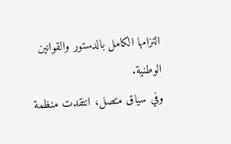التزامها الكامل بالدستور والقوانين الوطنية.
وفي سياق متصل، انتقدت منظمة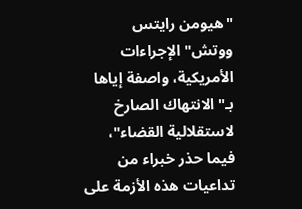"هيومن رايتس ووتش" الإجراءات الأمريكية، واصفة إياها بـ"الانتهاك الصارخ لاستقلالية القضاء"، فيما حذر خبراء من تداعيات هذه الأزمة على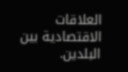العلاقات الاقتصادية بين البلدين.